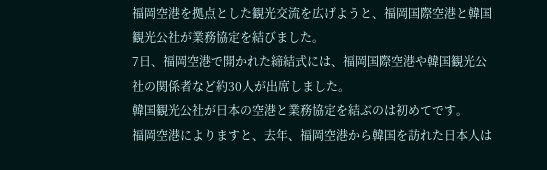福岡空港を拠点とした観光交流を広げようと、福岡国際空港と韓国観光公社が業務協定を結びました。
7日、福岡空港で開かれた締結式には、福岡国際空港や韓国観光公社の関係者など約30人が出席しました。
韓国観光公社が日本の空港と業務協定を結ぶのは初めてです。
福岡空港によりますと、去年、福岡空港から韓国を訪れた日本人は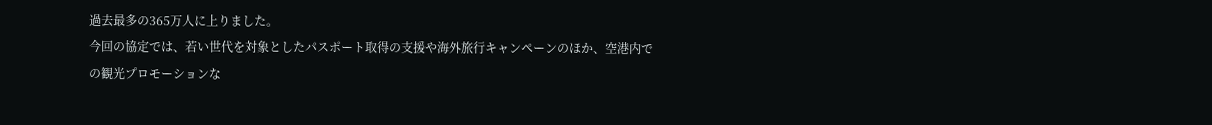過去最多の365万人に上りました。
今回の協定では、若い世代を対象としたパスポート取得の支援や海外旅行キャンペーンのほか、空港内での観光プロモーションな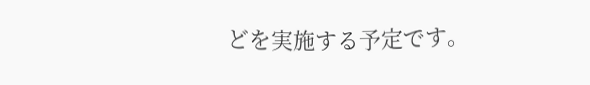どを実施する予定です。